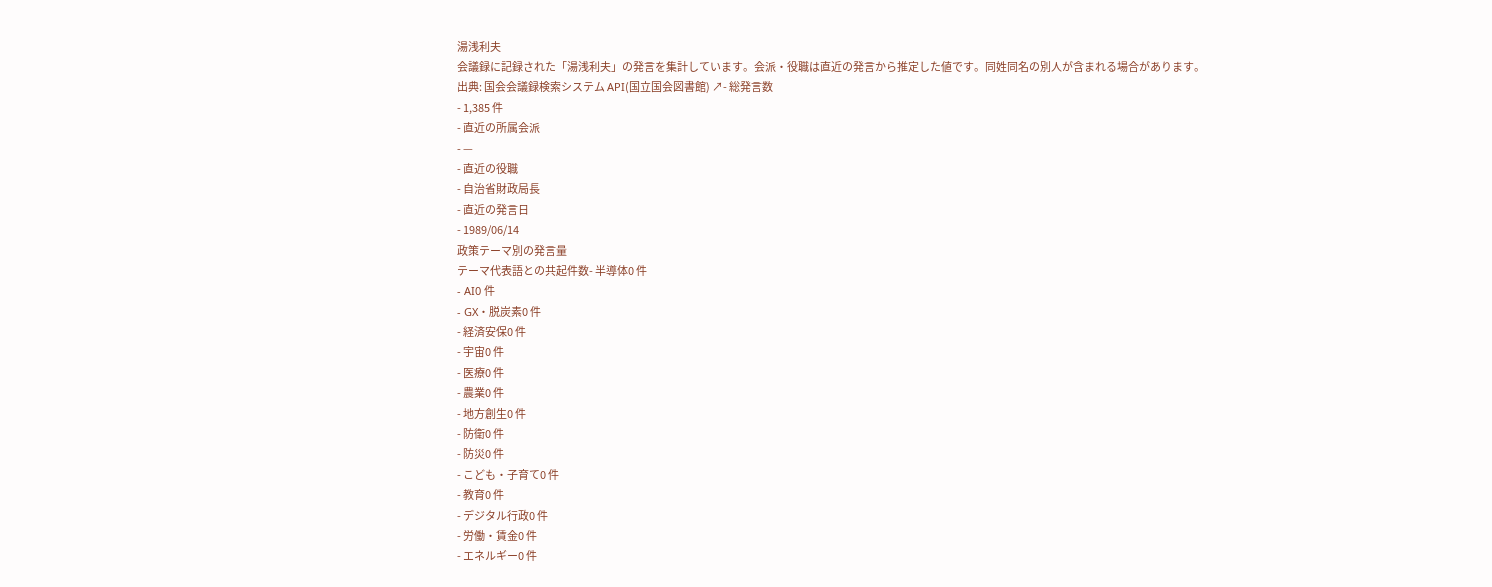湯浅利夫
会議録に記録された「湯浅利夫」の発言を集計しています。会派・役職は直近の発言から推定した値です。同姓同名の別人が含まれる場合があります。
出典: 国会会議録検索システム API(国立国会図書館) ↗- 総発言数
- 1,385 件
- 直近の所属会派
- —
- 直近の役職
- 自治省財政局長
- 直近の発言日
- 1989/06/14
政策テーマ別の発言量
テーマ代表語との共起件数- 半導体0 件
- AI0 件
- GX・脱炭素0 件
- 経済安保0 件
- 宇宙0 件
- 医療0 件
- 農業0 件
- 地方創生0 件
- 防衛0 件
- 防災0 件
- こども・子育て0 件
- 教育0 件
- デジタル行政0 件
- 労働・賃金0 件
- エネルギー0 件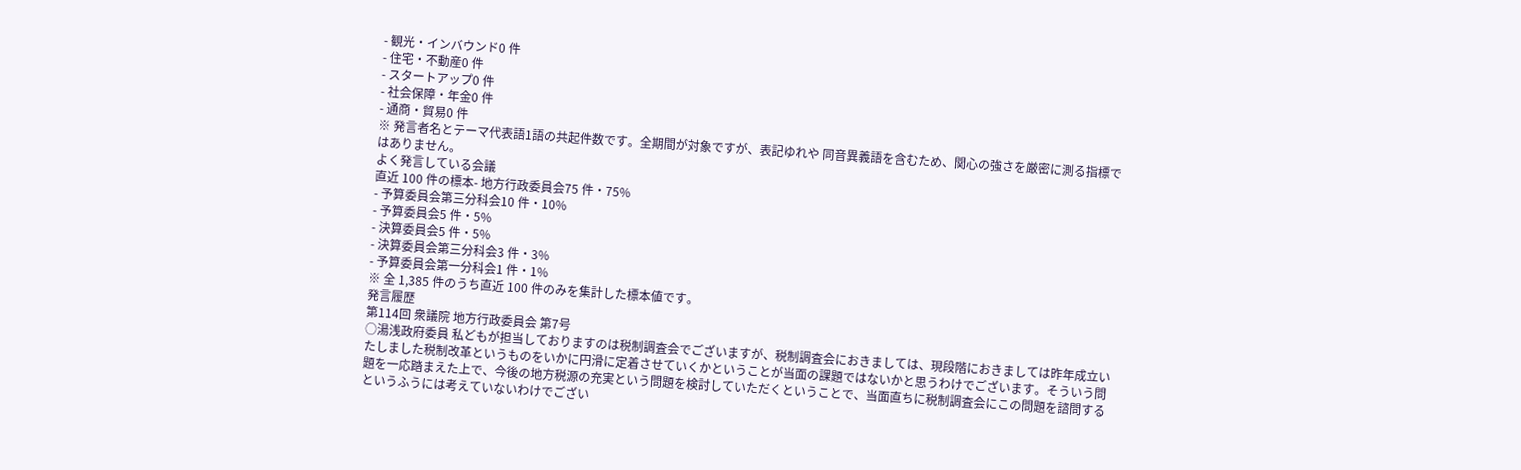- 観光・インバウンド0 件
- 住宅・不動産0 件
- スタートアップ0 件
- 社会保障・年金0 件
- 通商・貿易0 件
※ 発言者名とテーマ代表語1語の共起件数です。全期間が対象ですが、表記ゆれや 同音異義語を含むため、関心の強さを厳密に測る指標ではありません。
よく発言している会議
直近 100 件の標本- 地方行政委員会75 件・75%
- 予算委員会第三分科会10 件・10%
- 予算委員会5 件・5%
- 決算委員会5 件・5%
- 決算委員会第三分科会3 件・3%
- 予算委員会第一分科会1 件・1%
※ 全 1,385 件のうち直近 100 件のみを集計した標本値です。
発言履歴
第114回 衆議院 地方行政委員会 第7号
○湯浅政府委員 私どもが担当しておりますのは税制調査会でございますが、税制調査会におきましては、現段階におきましては昨年成立いたしました税制改革というものをいかに円滑に定着させていくかということが当面の課題ではないかと思うわけでございます。そういう問題を一応踏まえた上で、今後の地方税源の充実という問題を検討していただくということで、当面直ちに税制調査会にこの問題を諮問するというふうには考えていないわけでござい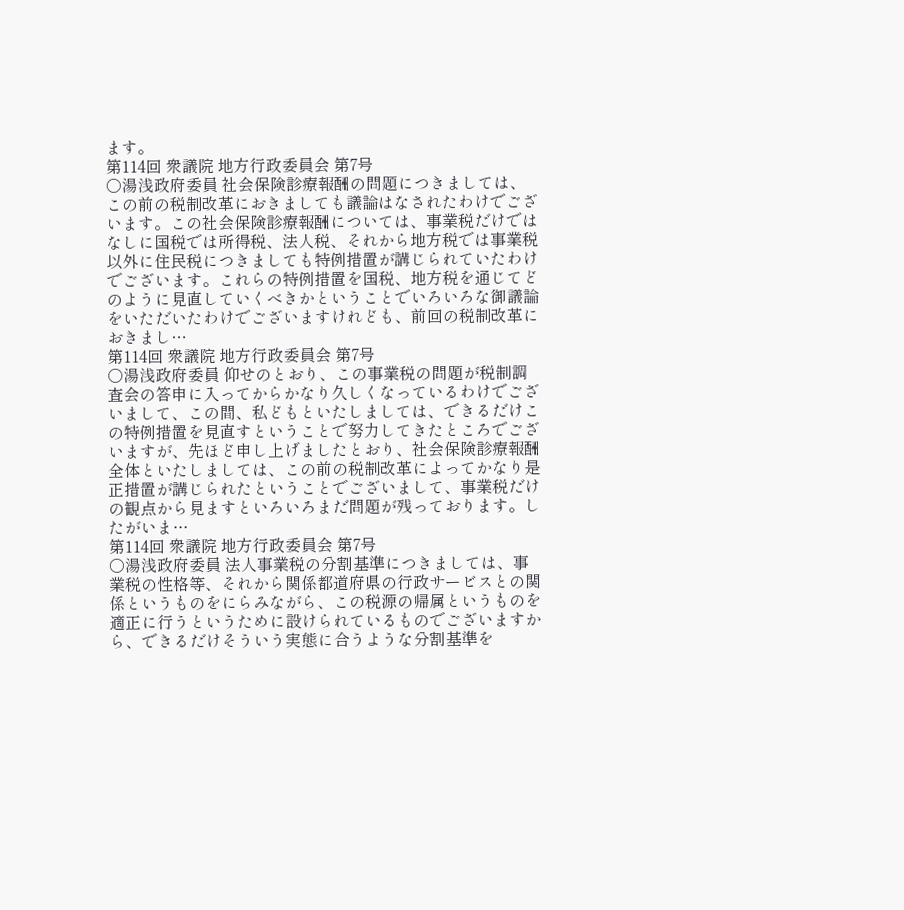ます。
第114回 衆議院 地方行政委員会 第7号
○湯浅政府委員 社会保険診療報酬の問題につきましては、この前の税制改革におきましても議論はなされたわけでございます。この社会保険診療報酬については、事業税だけではなしに国税では所得税、法人税、それから地方税では事業税以外に住民税につきましても特例措置が講じられていたわけでございます。これらの特例措置を国税、地方税を通じてどのように見直していくべきかということでいろいろな御議論をいただいたわけでございますけれども、前回の税制改革におきまし…
第114回 衆議院 地方行政委員会 第7号
○湯浅政府委員 仰せのとおり、この事業税の問題が税制調査会の答申に入ってからかなり久しくなっているわけでございまして、この間、私どもといたしましては、できるだけこの特例措置を見直すということで努力してきたところでございますが、先ほど申し上げましたとおり、社会保険診療報酬全体といたしましては、この前の税制改革によってかなり是正措置が講じられたということでございまして、事業税だけの観点から見ますといろいろまだ問題が残っております。したがいま…
第114回 衆議院 地方行政委員会 第7号
○湯浅政府委員 法人事業税の分割基準につきましては、事業税の性格等、それから関係都道府県の行政サービスとの関係というものをにらみながら、この税源の帰属というものを適正に行うというために設けられているものでございますから、できるだけそういう実態に合うような分割基準を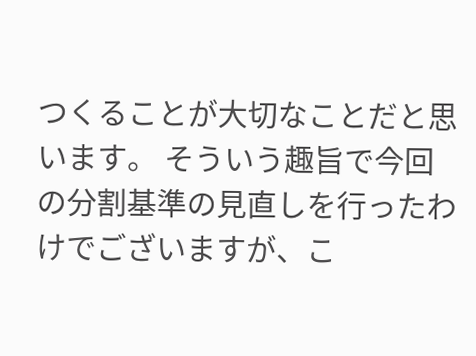つくることが大切なことだと思います。 そういう趣旨で今回の分割基準の見直しを行ったわけでございますが、こ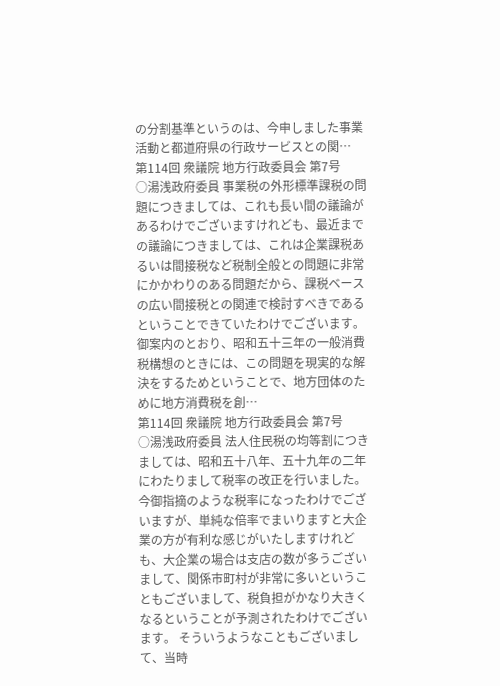の分割基準というのは、今申しました事業活動と都道府県の行政サービスとの関…
第114回 衆議院 地方行政委員会 第7号
○湯浅政府委員 事業税の外形標準課税の問題につきましては、これも長い間の議論があるわけでございますけれども、最近までの議論につきましては、これは企業課税あるいは間接税など税制全般との問題に非常にかかわりのある問題だから、課税ベースの広い間接税との関連で検討すべきであるということできていたわけでございます。 御案内のとおり、昭和五十三年の一般消費税構想のときには、この問題を現実的な解決をするためということで、地方団体のために地方消費税を創…
第114回 衆議院 地方行政委員会 第7号
○湯浅政府委員 法人住民税の均等割につきましては、昭和五十八年、五十九年の二年にわたりまして税率の改正を行いました。今御指摘のような税率になったわけでございますが、単純な倍率でまいりますと大企業の方が有利な感じがいたしますけれども、大企業の場合は支店の数が多うございまして、関係市町村が非常に多いということもございまして、税負担がかなり大きくなるということが予測されたわけでございます。 そういうようなこともございまして、当時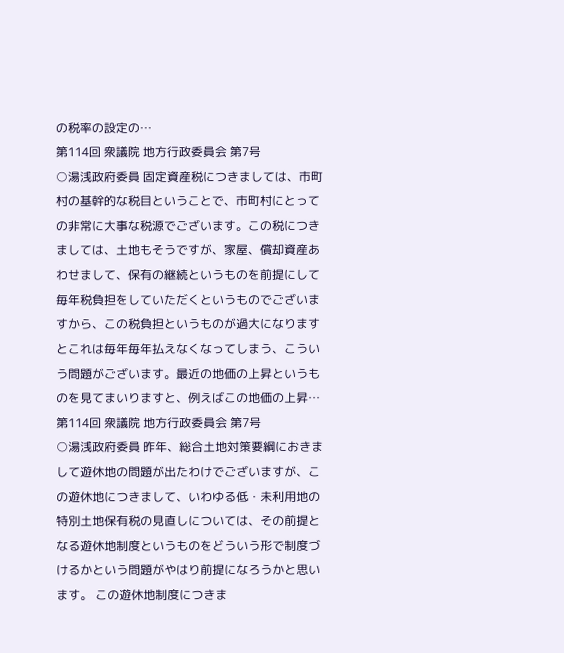の税率の設定の…
第114回 衆議院 地方行政委員会 第7号
○湯浅政府委員 固定資産税につきましては、市町村の基幹的な税目ということで、市町村にとっての非常に大事な税源でございます。この税につきましては、土地もそうですが、家屋、償却資産あわせまして、保有の継続というものを前提にして毎年税負担をしていただくというものでございますから、この税負担というものが過大になりますとこれは毎年毎年払えなくなってしまう、こういう問題がございます。最近の地価の上昇というものを見てまいりますと、例えばこの地価の上昇…
第114回 衆議院 地方行政委員会 第7号
○湯浅政府委員 昨年、総合土地対策要綱におきまして遊休地の問題が出たわけでございますが、この遊休地につきまして、いわゆる低・未利用地の特別土地保有税の見直しについては、その前提となる遊休地制度というものをどういう形で制度づけるかという問題がやはり前提になろうかと思います。 この遊休地制度につきま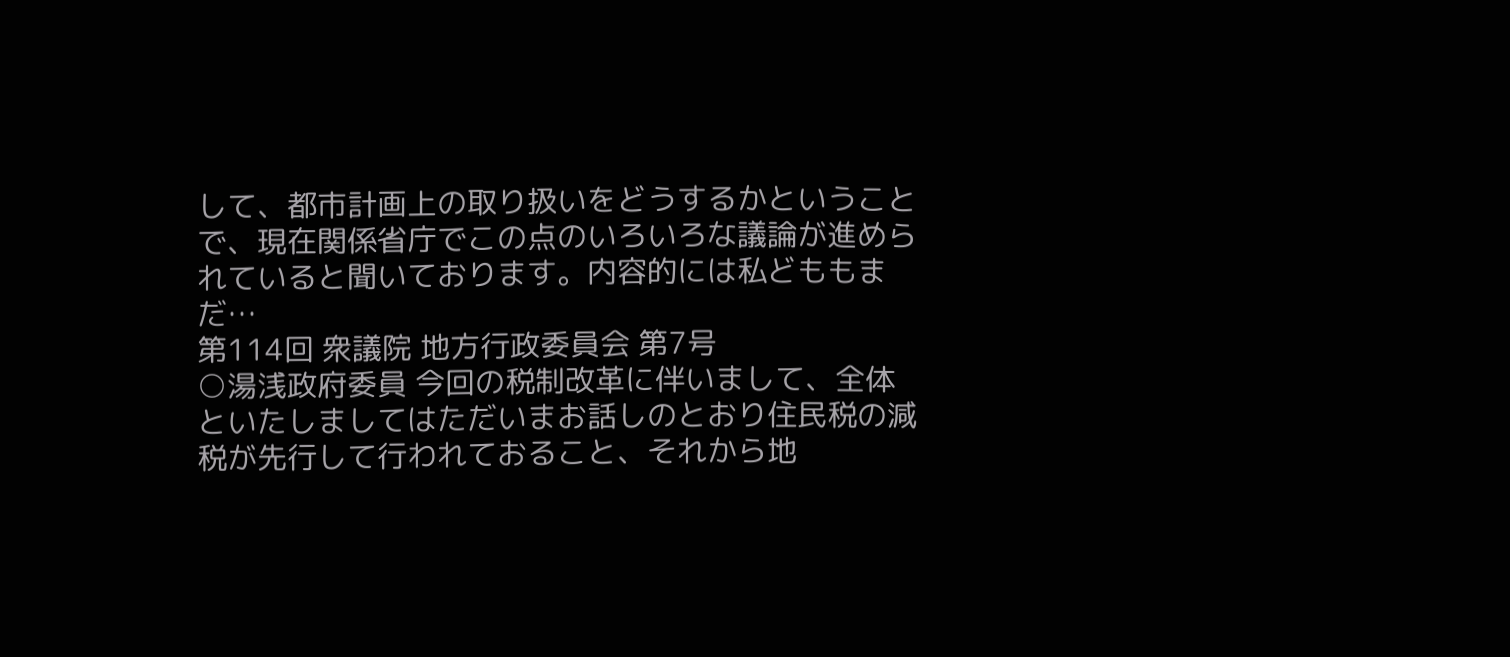して、都市計画上の取り扱いをどうするかということで、現在関係省庁でこの点のいろいろな議論が進められていると聞いております。内容的には私どももまだ…
第114回 衆議院 地方行政委員会 第7号
○湯浅政府委員 今回の税制改革に伴いまして、全体といたしましてはただいまお話しのとおり住民税の減税が先行して行われておること、それから地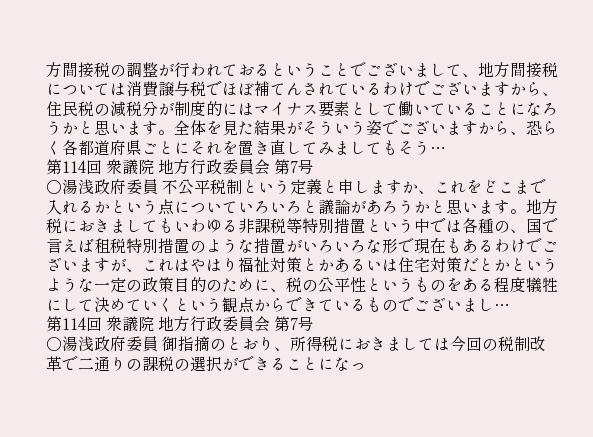方間接税の調整が行われておるということでございまして、地方間接税については消費譲与税でほぼ補てんされているわけでございますから、住民税の減税分が制度的にはマイナス要素として働いていることになろうかと思います。全体を見た結果がそういう姿でございますから、恐らく各都道府県ごとにそれを置き直してみましてもそう…
第114回 衆議院 地方行政委員会 第7号
○湯浅政府委員 不公平税制という定義と申しますか、これをどこまで入れるかという点についていろいろと議論があろうかと思います。地方税におきましてもいわゆる非課税等特別措置という中では各種の、国で言えば租税特別措置のような措置がいろいろな形で現在もあるわけでございますが、これはやはり福祉対策とかあるいは住宅対策だとかというような一定の政策目的のために、税の公平性というものをある程度犠牲にして決めていくという観点からできているものでございまし…
第114回 衆議院 地方行政委員会 第7号
○湯浅政府委員 御指摘のとおり、所得税におきましては今回の税制改革で二通りの課税の選択ができることになっ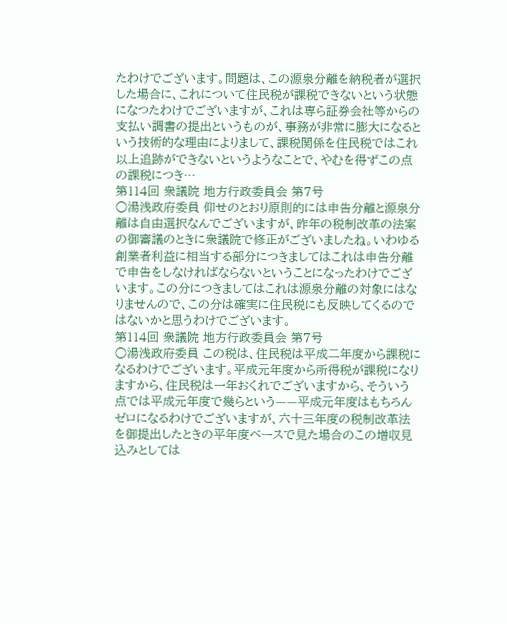たわけでございます。問題は、この源泉分離を納税者が選択した場合に、これについて住民税が課税できないという状態になつたわけでございますが、これは専ら証券会社等からの支払い調書の提出というものが、事務が非常に膨大になるという技術的な理由によりまして、課税関係を住民税ではこれ以上追跡ができないというようなことで、やむを得ずこの点の課税につき…
第114回 衆議院 地方行政委員会 第7号
○湯浅政府委員 仰せのとおり原則的には申告分離と源泉分離は自由選択なんでございますが、昨年の税制改革の法案の御審議のときに衆議院で修正がございましたね。いわゆる創業者利益に相当する部分につきましてはこれは申告分離で申告をしなければならないということになったわけでございます。この分につきましてはこれは源泉分離の対象にはなりませんので、この分は確実に住民税にも反映してくるのではないかと思うわけでございます。
第114回 衆議院 地方行政委員会 第7号
○湯浅政府委員 この税は、住民税は平成二年度から課税になるわけでございます。平成元年度から所得税が課税になりますから、住民税は一年おくれでございますから、そういう点では平成元年度で幾らという——平成元年度はもちろんゼロになるわけでございますが、六十三年度の税制改革法を御提出したときの平年度ベースで見た場合のこの増収見込みとしては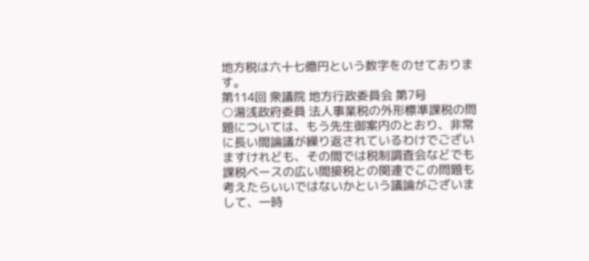地方税は六十七億円という数字をのせております。
第114回 衆議院 地方行政委員会 第7号
○湯浅政府委員 法人事業税の外形標準課税の問題については、もう先生御案内のとおり、非常に長い間論議が繰り返されているわけでございますけれども、その間では税制調査会などでも課税ベースの広い間接税との関連でこの問題も考えたらいいではないかという議論がございまして、一時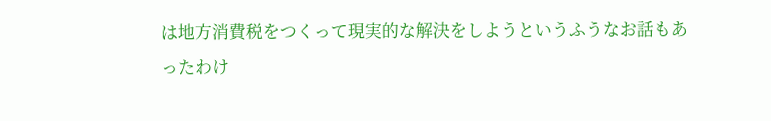は地方消費税をつくって現実的な解決をしようというふうなお話もあったわけ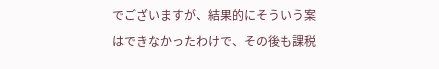でございますが、結果的にそういう案はできなかったわけで、その後も課税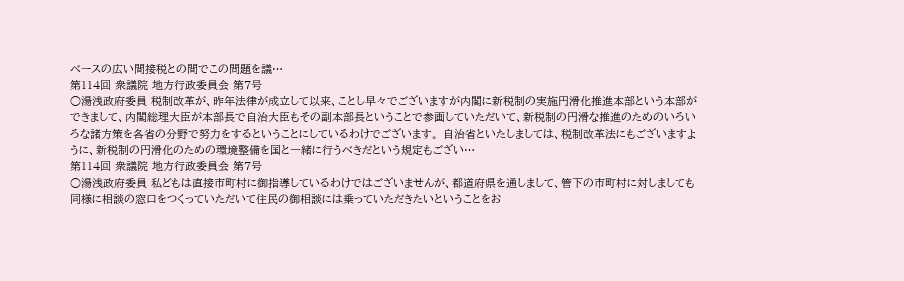ベースの広い間接税との間でこの問題を議…
第114回 衆議院 地方行政委員会 第7号
○湯浅政府委員 税制改革が、昨年法律が成立して以来、ことし早々でございますが内閣に新税制の実施円滑化推進本部という本部ができまして、内閣総理大臣が本部長で自治大臣もその副本部長ということで参画していただいて、新税制の円滑な推進のためのいろいろな諸方策を各省の分野で努力をするということにしているわけでございます。 自治省といたしましては、税制改革法にもございますように、新税制の円滑化のための環境整備を国と一緒に行うべきだという規定もござい…
第114回 衆議院 地方行政委員会 第7号
○湯浅政府委員 私どもは直接市町村に御指導しているわけではございませんが、都道府県を通しまして、管下の市町村に対しましても同様に相談の窓口をつくっていただいて住民の御相談には乗っていただきたいということをお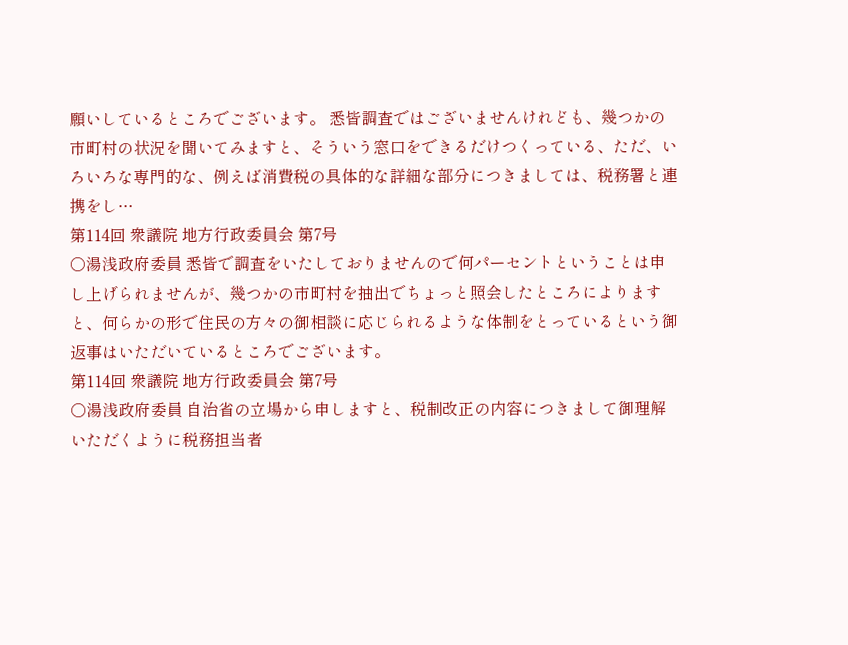願いしているところでございます。 悉皆調査ではございませんけれども、幾つかの市町村の状況を聞いてみますと、そういう窓口をできるだけつくっている、ただ、いろいろな専門的な、例えば消費税の具体的な詳細な部分につきましては、税務署と連携をし…
第114回 衆議院 地方行政委員会 第7号
○湯浅政府委員 悉皆で調査をいたしておりませんので何パーセントということは申し上げられませんが、幾つかの市町村を抽出でちょっと照会したところによりますと、何らかの形で住民の方々の御相談に応じられるような体制をとっているという御返事はいただいているところでございます。
第114回 衆議院 地方行政委員会 第7号
○湯浅政府委員 自治省の立場から申しますと、税制改正の内容につきまして御理解いただくように税務担当者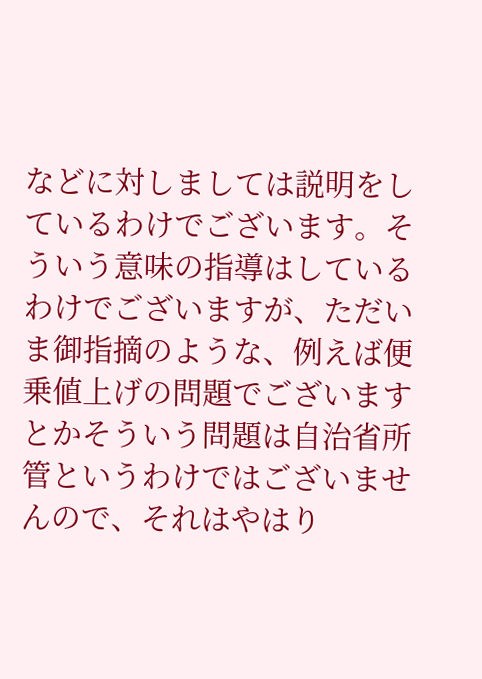などに対しましては説明をしているわけでございます。そういう意味の指導はしているわけでございますが、ただいま御指摘のような、例えば便乗値上げの問題でございますとかそういう問題は自治省所管というわけではございませんので、それはやはり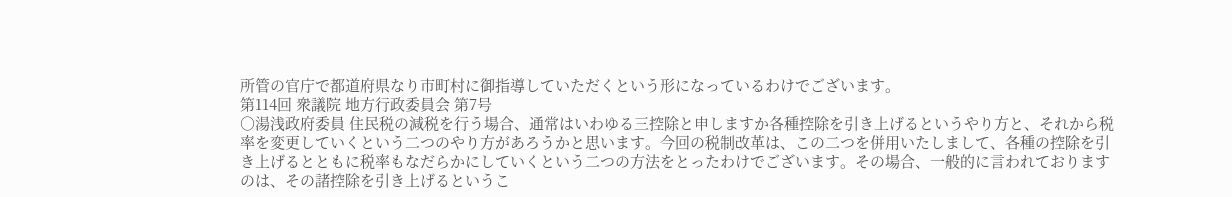所管の官庁で都道府県なり市町村に御指導していただくという形になっているわけでございます。
第114回 衆議院 地方行政委員会 第7号
○湯浅政府委員 住民税の減税を行う場合、通常はいわゆる三控除と申しますか各種控除を引き上げるというやり方と、それから税率を変更していくという二つのやり方があろうかと思います。今回の税制改革は、この二つを併用いたしまして、各種の控除を引き上げるとともに税率もなだらかにしていくという二つの方法をとったわけでございます。その場合、一般的に言われておりますのは、その諸控除を引き上げるというこ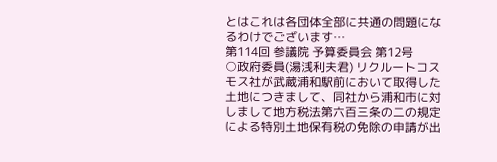とはこれは各団体全部に共通の問題になるわけでございます…
第114回 参議院 予算委員会 第12号
○政府委員(湯浅利夫君) リクルートコスモス社が武蔵浦和駅前において取得した土地につきまして、同社から浦和市に対しまして地方税法第六百三条の二の規定による特別土地保有税の免除の申請が出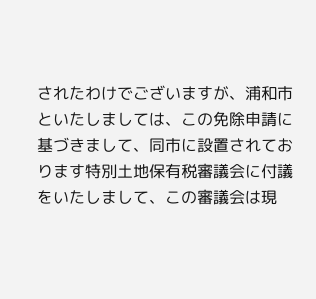されたわけでございますが、浦和市といたしましては、この免除申請に基づきまして、同市に設置されております特別土地保有税審議会に付議をいたしまして、この審議会は現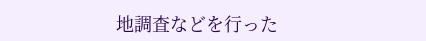地調査などを行った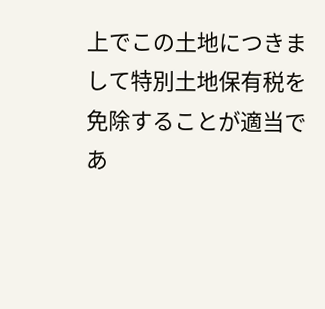上でこの土地につきまして特別土地保有税を免除することが適当であ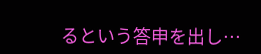るという答申を出し…